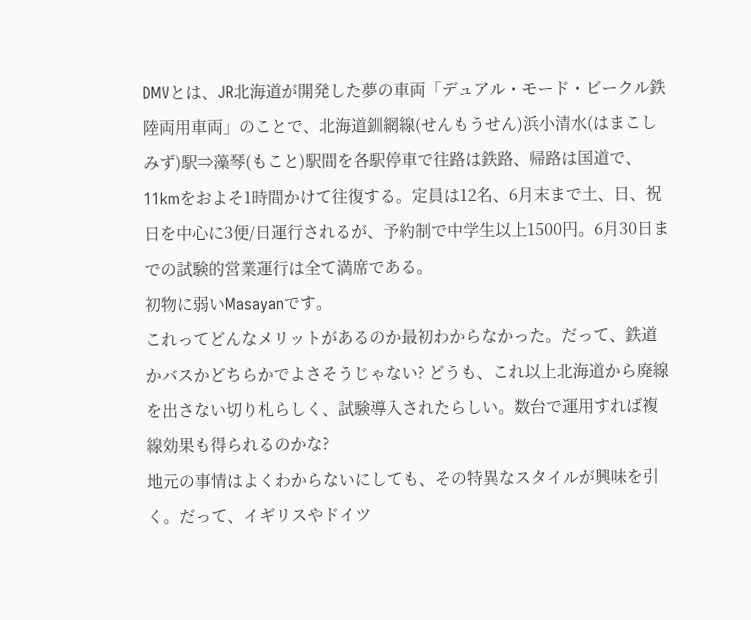DMVとは、JR北海道が開発した夢の車両「デュアル・モード・ビークル鉄陸両用車両」のことで、北海道釧網線(せんもうせん)浜小清水(はまこしみず)駅⇒藻琴(もこと)駅間を各駅停車で往路は鉄路、帰路は国道で、11kmをおよそ1時間かけて往復する。定員は12名、6月末まで土、日、祝日を中心に3便/日運行されるが、予約制で中学生以上1500円。6月30日までの試験的営業運行は全て満席である。
初物に弱いMasayanです。
これってどんなメリットがあるのか最初わからなかった。だって、鉄道かバスかどちらかでよさそうじゃない? どうも、これ以上北海道から廃線を出さない切り札らしく、試験導入されたらしい。数台で運用すれば複線効果も得られるのかな?
地元の事情はよくわからないにしても、その特異なスタイルが興味を引く。だって、イギリスやドイツ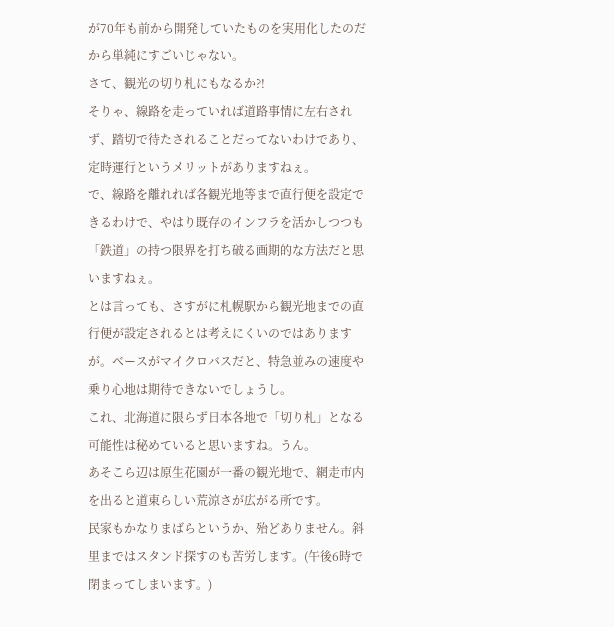が70年も前から開発していたものを実用化したのだから単純にすごいじゃない。
さて、観光の切り札にもなるか?!
そりゃ、線路を走っていれば道路事情に左右されず、踏切で待たされることだってないわけであり、定時運行というメリットがありますねぇ。
で、線路を離れれば各観光地等まで直行便を設定できるわけで、やはり既存のインフラを活かしつつも「鉄道」の持つ限界を打ち破る画期的な方法だと思いますねぇ。
とは言っても、さすがに札幌駅から観光地までの直行便が設定されるとは考えにくいのではありますが。ベースがマイクロバスだと、特急並みの速度や乗り心地は期待できないでしょうし。
これ、北海道に限らず日本各地で「切り札」となる可能性は秘めていると思いますね。うん。
あそこら辺は原生花園が一番の観光地で、網走市内を出ると道東らしい荒涼さが広がる所です。
民家もかなりまばらというか、殆どありません。斜里まではスタンド探すのも苦労します。(午後6時で閉まってしまいます。)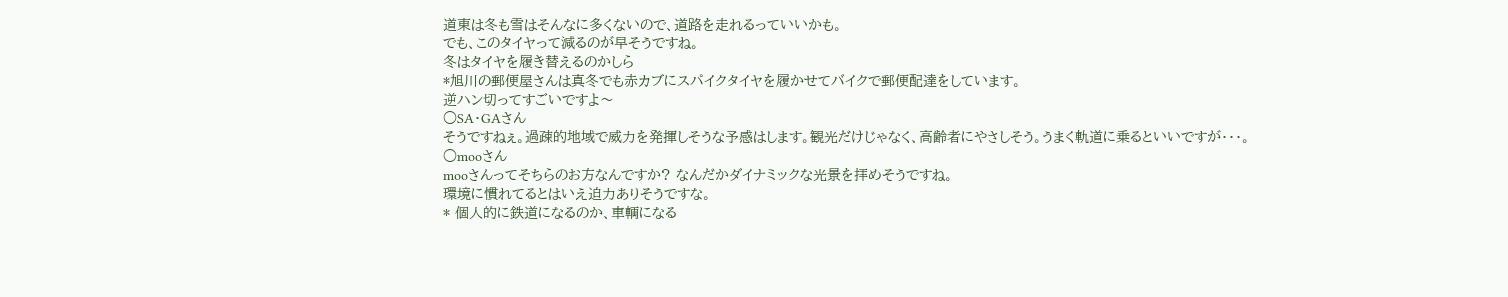道東は冬も雪はそんなに多くないので、道路を走れるっていいかも。
でも、このタイヤって減るのが早そうですね。
冬はタイヤを履き替えるのかしら
*旭川の郵便屋さんは真冬でも赤カブにスパイクタイヤを履かせてバイクで郵便配達をしています。
逆ハン切ってすごいですよ〜
○SA・GAさん
そうですねぇ。過疎的地域で威力を発揮しそうな予感はします。観光だけじゃなく、高齢者にやさしそう。うまく軌道に乗るといいですが・・・。
○mooさん
mooさんってそちらのお方なんですか? なんだかダイナミックな光景を拝めそうですね。
環境に慣れてるとはいえ迫力ありそうですな。
* 個人的に鉄道になるのか、車輌になる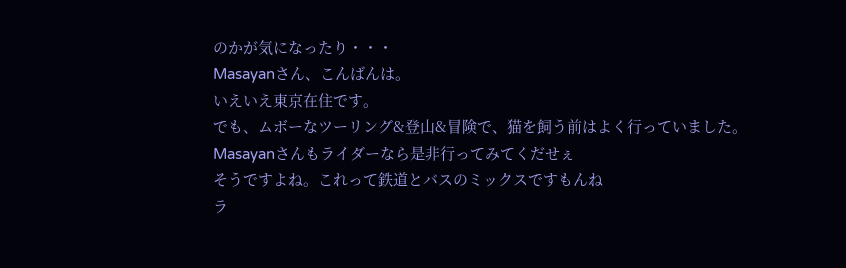のかが気になったり・・・
Masayanさん、こんばんは。
いえいえ東京在住です。
でも、ムボーなツーリング&登山&冒険で、猫を飼う前はよく行っていました。
Masayanさんもライダーなら是非行ってみてくだせぇ
そうですよね。これって鉄道とバスのミックスですもんね
ラ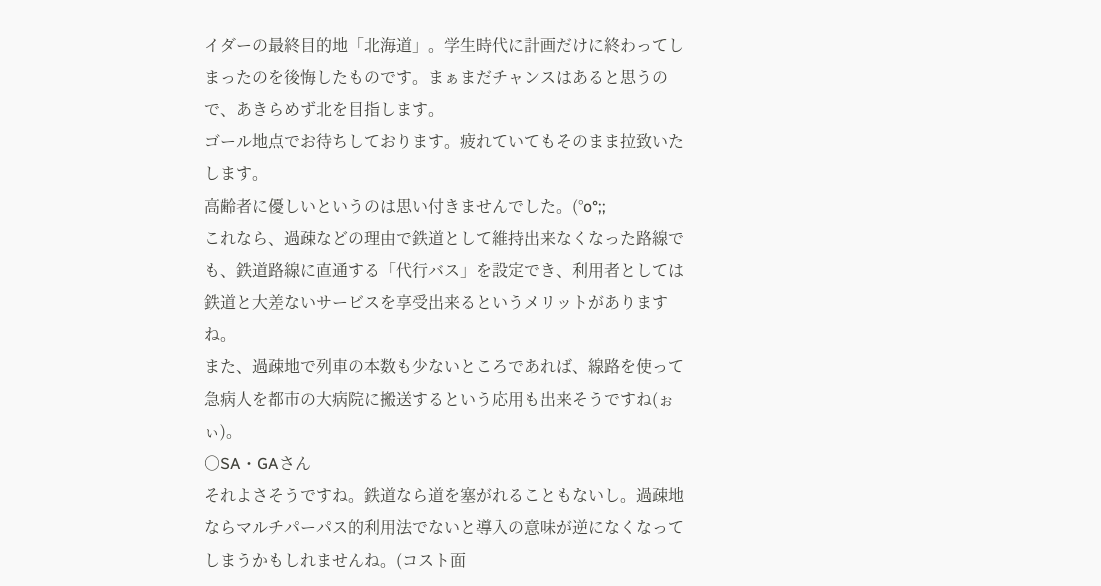イダーの最終目的地「北海道」。学生時代に計画だけに終わってしまったのを後悔したものです。まぁまだチャンスはあると思うので、あきらめず北を目指します。
ゴール地点でお待ちしております。疲れていてもそのまま拉致いたします。
高齢者に優しいというのは思い付きませんでした。(°o°;;
これなら、過疎などの理由で鉄道として維持出来なくなった路線でも、鉄道路線に直通する「代行バス」を設定でき、利用者としては鉄道と大差ないサービスを享受出来るというメリットがありますね。
また、過疎地で列車の本数も少ないところであれば、線路を使って急病人を都市の大病院に搬送するという応用も出来そうですね(ぉぃ)。
○SA・GAさん
それよさそうですね。鉄道なら道を塞がれることもないし。過疎地ならマルチパーパス的利用法でないと導入の意味が逆になくなってしまうかもしれませんね。(コスト面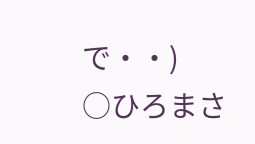で・・)
○ひろまさ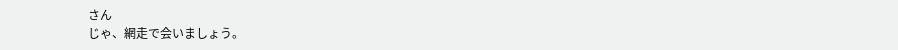さん
じゃ、網走で会いましょう。